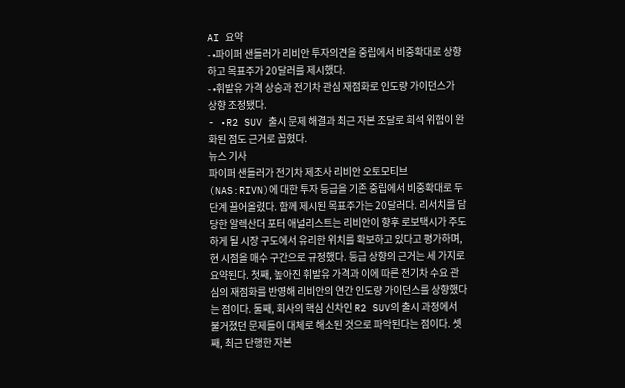AI 요약
- •파이퍼 샌들러가 리비안 투자의견을 중립에서 비중확대로 상향하고 목표주가 20달러를 제시했다.
- •휘발유 가격 상승과 전기차 관심 재점화로 인도량 가이던스가 상향 조정됐다.
- •R2 SUV 출시 문제 해결과 최근 자본 조달로 희석 위험이 완화된 점도 근거로 꼽혔다.
뉴스 기사
파이퍼 샌들러가 전기차 제조사 리비안 오토모티브(NAS:RIVN)에 대한 투자 등급을 기존 중립에서 비중확대로 두 단계 끌어올렸다. 함께 제시된 목표주가는 20달러다. 리서치를 담당한 알렉산더 포터 애널리스트는 리비안이 향후 로보택시가 주도하게 될 시장 구도에서 유리한 위치를 확보하고 있다고 평가하며, 현 시점을 매수 구간으로 규정했다. 등급 상향의 근거는 세 가지로 요약된다. 첫째, 높아진 휘발유 가격과 이에 따른 전기차 수요 관심의 재점화를 반영해 리비안의 연간 인도량 가이던스를 상향했다는 점이다. 둘째, 회사의 핵심 신차인 R2 SUV의 출시 과정에서 불거졌던 문제들이 대체로 해소된 것으로 파악된다는 점이다. 셋째, 최근 단행한 자본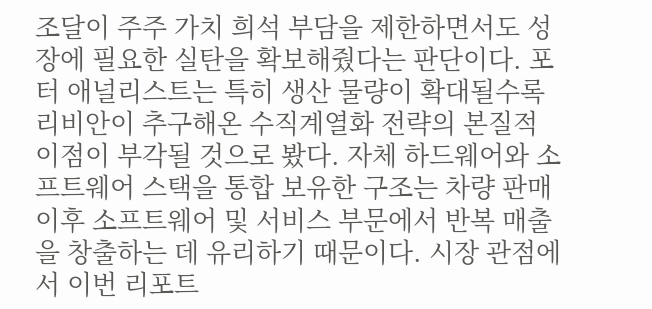조달이 주주 가치 희석 부담을 제한하면서도 성장에 필요한 실탄을 확보해줬다는 판단이다. 포터 애널리스트는 특히 생산 물량이 확대될수록 리비안이 추구해온 수직계열화 전략의 본질적 이점이 부각될 것으로 봤다. 자체 하드웨어와 소프트웨어 스택을 통합 보유한 구조는 차량 판매 이후 소프트웨어 및 서비스 부문에서 반복 매출을 창출하는 데 유리하기 때문이다. 시장 관점에서 이번 리포트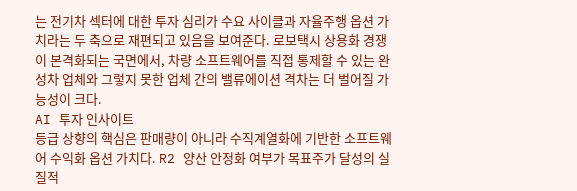는 전기차 섹터에 대한 투자 심리가 수요 사이클과 자율주행 옵션 가치라는 두 축으로 재편되고 있음을 보여준다. 로보택시 상용화 경쟁이 본격화되는 국면에서, 차량 소프트웨어를 직접 통제할 수 있는 완성차 업체와 그렇지 못한 업체 간의 밸류에이션 격차는 더 벌어질 가능성이 크다.
AI 투자 인사이트
등급 상향의 핵심은 판매량이 아니라 수직계열화에 기반한 소프트웨어 수익화 옵션 가치다. R2 양산 안정화 여부가 목표주가 달성의 실질적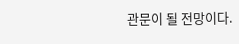관문이 될 전망이다.